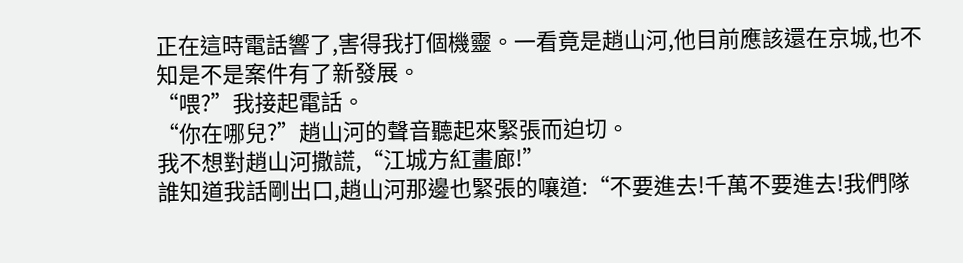正在這時電話響了,害得我打個機靈。一看竟是趙山河,他目前應該還在京城,也不知是不是案件有了新發展。
“喂?”我接起電話。
“你在哪兒?”趙山河的聲音聽起來緊張而迫切。
我不想對趙山河撒謊,“江城方紅畫廊!”
誰知道我話剛出口,趙山河那邊也緊張的嚷道:“不要進去!千萬不要進去!我們隊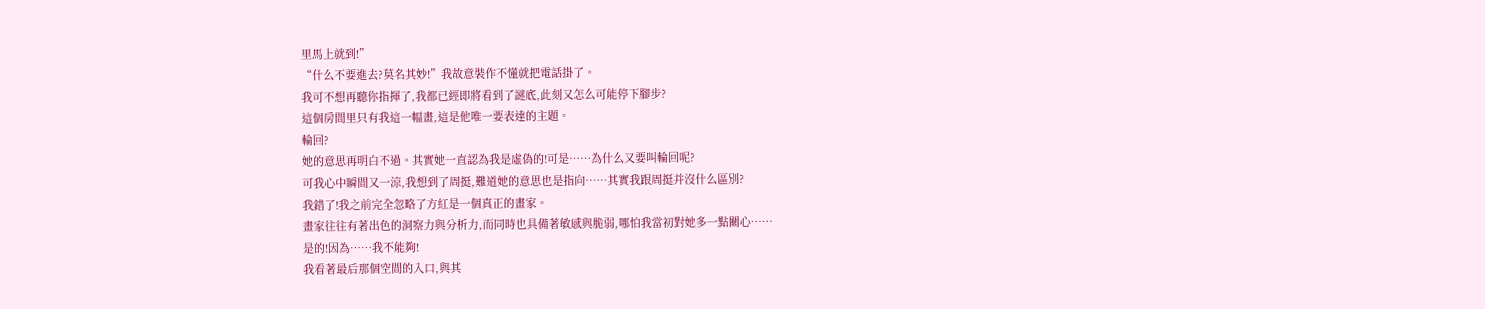里馬上就到!”
“什么不要進去?莫名其妙!”我故意裝作不懂就把電話掛了。
我可不想再聽你指揮了,我都已經即將看到了謎底,此刻又怎么可能停下腳步?
這個房間里只有我這一幅畫,這是他唯一要表達的主題。
輪回?
她的意思再明白不過。其實她一直認為我是虛偽的!可是……為什么又要叫輪回呢?
可我心中瞬間又一涼,我想到了周挺,難道她的意思也是指向……其實我跟周挺并沒什么區別?
我錯了!我之前完全忽略了方紅是一個真正的畫家。
畫家往往有著出色的洞察力與分析力,而同時也具備著敏感與脆弱,哪怕我當初對她多一點關心……
是的!因為……我不能夠!
我看著最后那個空間的入口,與其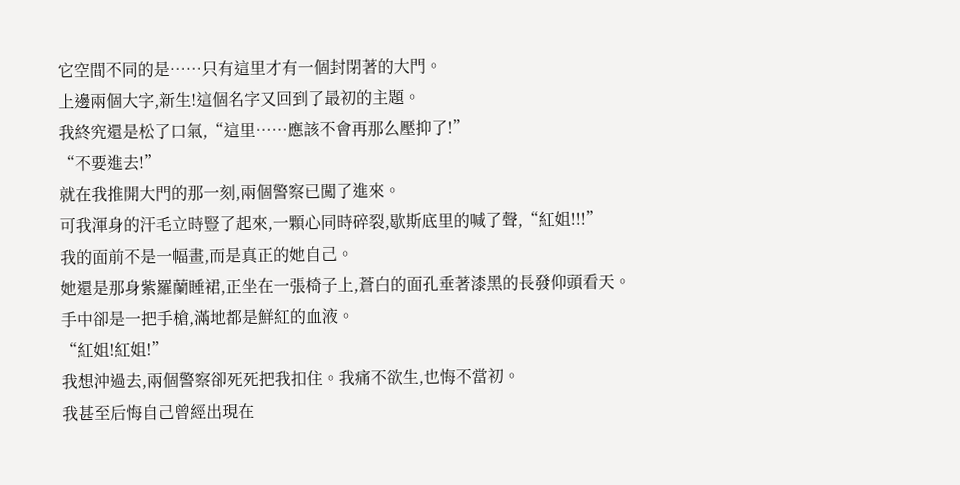它空間不同的是……只有這里才有一個封閉著的大門。
上邊兩個大字,新生!這個名字又回到了最初的主題。
我終究還是松了口氣,“這里……應該不會再那么壓抑了!”
“不要進去!”
就在我推開大門的那一刻,兩個警察已闖了進來。
可我渾身的汗毛立時豎了起來,一顆心同時碎裂,歇斯底里的喊了聲,“紅姐!!!”
我的面前不是一幅畫,而是真正的她自己。
她還是那身紫羅蘭睡裙,正坐在一張椅子上,蒼白的面孔垂著漆黑的長發仰頭看天。
手中卻是一把手槍,滿地都是鮮紅的血液。
“紅姐!紅姐!”
我想沖過去,兩個警察卻死死把我扣住。我痛不欲生,也悔不當初。
我甚至后悔自己曾經出現在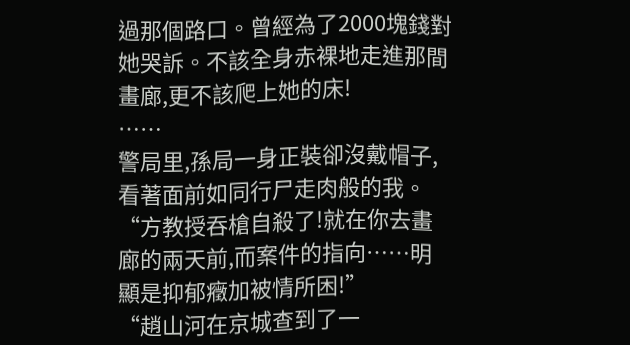過那個路口。曾經為了2000塊錢對她哭訴。不該全身赤裸地走進那間畫廊,更不該爬上她的床!
……
警局里,孫局一身正裝卻沒戴帽子,看著面前如同行尸走肉般的我。
“方教授吞槍自殺了!就在你去畫廊的兩天前,而案件的指向……明顯是抑郁癥加被情所困!”
“趙山河在京城查到了一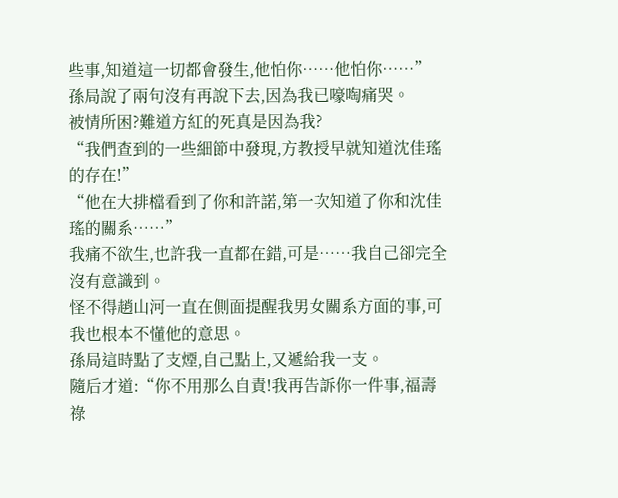些事,知道這一切都會發生,他怕你……他怕你……”
孫局說了兩句沒有再說下去,因為我已嚎啕痛哭。
被情所困?難道方紅的死真是因為我?
“我們查到的一些細節中發現,方教授早就知道沈佳瑤的存在!”
“他在大排檔看到了你和許諾,第一次知道了你和沈佳瑤的關系……”
我痛不欲生,也許我一直都在錯,可是……我自己卻完全沒有意識到。
怪不得趙山河一直在側面提醒我男女關系方面的事,可我也根本不懂他的意思。
孫局這時點了支煙,自己點上,又遞給我一支。
隨后才道:“你不用那么自責!我再告訴你一件事,福壽祿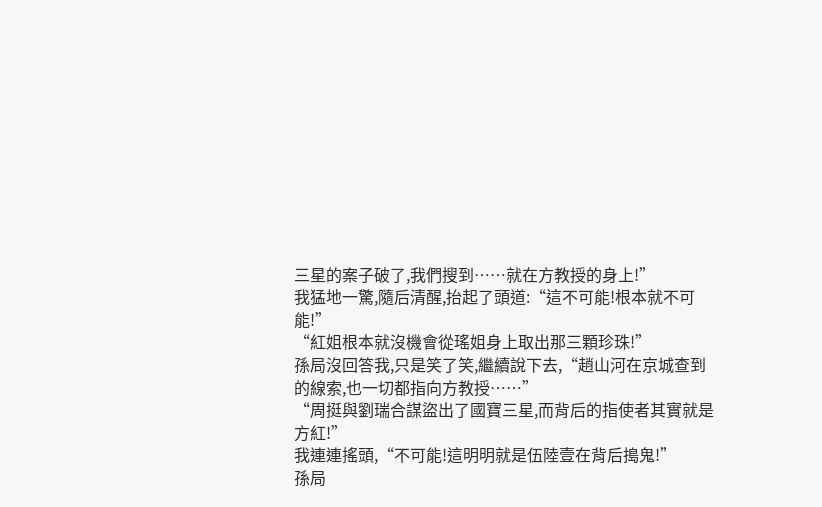三星的案子破了,我們搜到……就在方教授的身上!”
我猛地一驚,隨后清醒,抬起了頭道:“這不可能!根本就不可能!”
“紅姐根本就沒機會從瑤姐身上取出那三顆珍珠!”
孫局沒回答我,只是笑了笑,繼續說下去,“趙山河在京城查到的線索,也一切都指向方教授……”
“周挺與劉瑞合謀盜出了國寶三星,而背后的指使者其實就是方紅!”
我連連搖頭,“不可能!這明明就是伍陸壹在背后搗鬼!”
孫局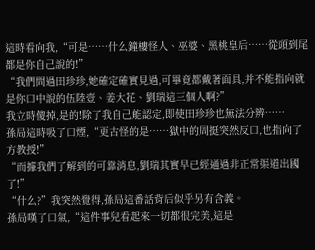這時看向我,“可是……什么鐘樓怪人、巫婆、黑桃皇后……從頭到尾都是你自己說的!”
“我們問過田珍珍,她確定確實見過,可畢竟都戴著面具,并不能指向就是你口中說的伍陸壹、姜大花、劉瑞這三個人啊?”
我立時傻掉,是的!除了我自己能認定,即使田珍珍也無法分辨……
孫局這時吸了口煙,“更古怪的是……獄中的周挺突然反口,也指向了方教授!”
“而據我們了解到的可靠消息,劉瑞其實早已經通過非正常渠道出國了!”
“什么?”我突然覺得,孫局這番話背后似乎另有含義。
孫局嘆了口氣,“這件事兒看起來一切都很完美,這是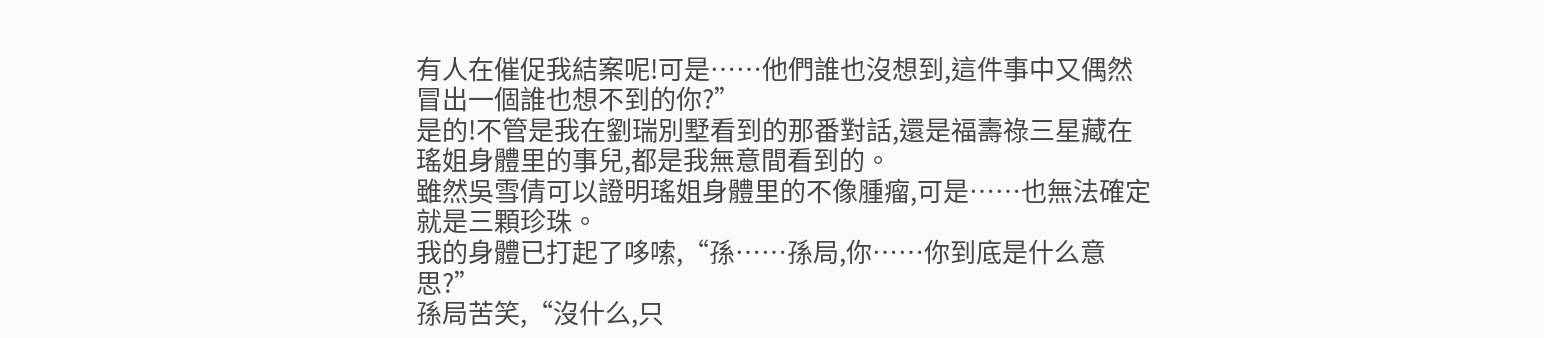有人在催促我結案呢!可是……他們誰也沒想到,這件事中又偶然冒出一個誰也想不到的你?”
是的!不管是我在劉瑞別墅看到的那番對話,還是福壽祿三星藏在瑤姐身體里的事兒,都是我無意間看到的。
雖然吳雪倩可以證明瑤姐身體里的不像腫瘤,可是……也無法確定就是三顆珍珠。
我的身體已打起了哆嗦,“孫……孫局,你……你到底是什么意思?”
孫局苦笑,“沒什么,只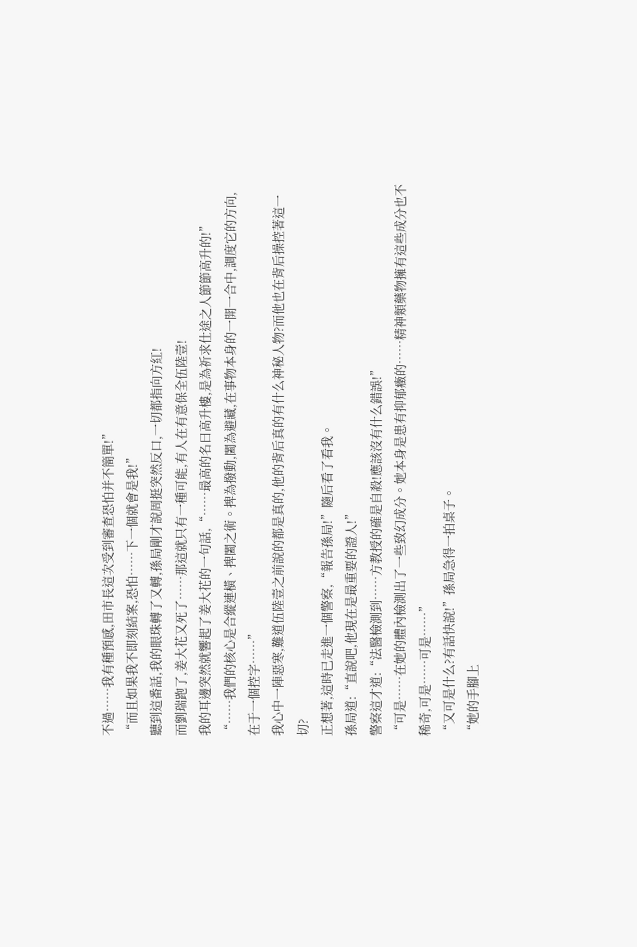不過……我有種預感,田市長這次受到審查恐怕并不簡單!”
“而且如果我不即刻結案,恐怕……下一個就會是我!”
聽到這番話,我的眼珠轉了又轉,孫局剛才說周挺突然反口,一切都指向方紅!
而劉瑞跑了,姜大花又死了……那這就只有一種可能,有人在有意保全伍陸壹!
我的耳邊突然就響起了姜大花的一句話,“……最高的名曰高升樓,是為祈求仕途之人節節高升的!”
“……我們的核心是合縱連橫、捭闔之術。捭為撥動,闔為避藏,在事物本身的一開一合中,調度它的方向,在于一個控字……”
我心中一陣惡寒,難道伍陸壹之前說的都是真的,他的背后真的有什么神秘人物?而他也在背后操控著這一切?
正想著,這時已走進一個警察,“報告孫局!”隨后看了看我。
孫局道:“直說吧,他現在是最重要的證人!”
警察這才道:“法醫檢測到……方教授的確是自殺!應該沒有什么錯誤!”
“可是……在她的體內檢測出了一些致幻成分。她本身是患有抑郁癥的……精神類藥物擁有這些成分也不稀奇,可是……可是……”
“又可是什么?有話快說!”孫局急得一拍桌子。
“她的手腳上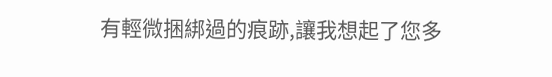有輕微捆綁過的痕跡,讓我想起了您多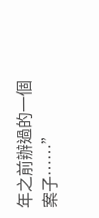年之前辦過的一個案子……”